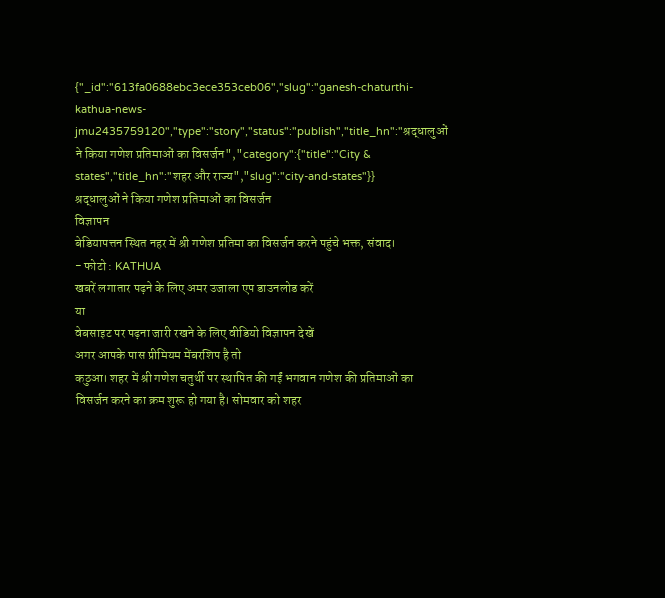{"_id":"613fa0688ebc3ece353ceb06","slug":"ganesh-chaturthi-kathua-news-jmu2435759120","type":"story","status":"publish","title_hn":"श्रद्धालुओं ने किया गणेश प्रतिमाओं का विसर्जन","category":{"title":"City & states","title_hn":"शहर और राज्य","slug":"city-and-states"}}
श्रद्धालुओं ने किया गणेश प्रतिमाओं का विसर्जन
विज्ञापन
बेडियापत्तन स्थित नहर में श्री गणेश प्रतिमा का विसर्जन करने पहुंचे भक्त, संवाद।
- फोटो : KATHUA
खबरें लगातार पढ़ने के लिए अमर उजाला एप डाउनलोड करें
या
वेबसाइट पर पढ़ना जारी रखने के लिए वीडियो विज्ञापन देखें
अगर आपके पास प्रीमियम मेंबरशिप है तो
कठुआ। शहर में श्री गणेश चतुर्थी पर स्थापित की गईं भगवान गणेश की प्रतिमाओं का विसर्जन करने का क्रम शुरू हो गया है। सोमवार को शहर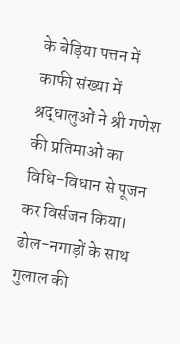के बेड़िया पत्तन में काफी संख्या में श्रद्धालुओं ने श्री गणेश की प्रतिमाओं का विधि-विधान से पूजन कर विर्सजन किया।
ढोल-नगाड़ों के साथ गुलाल की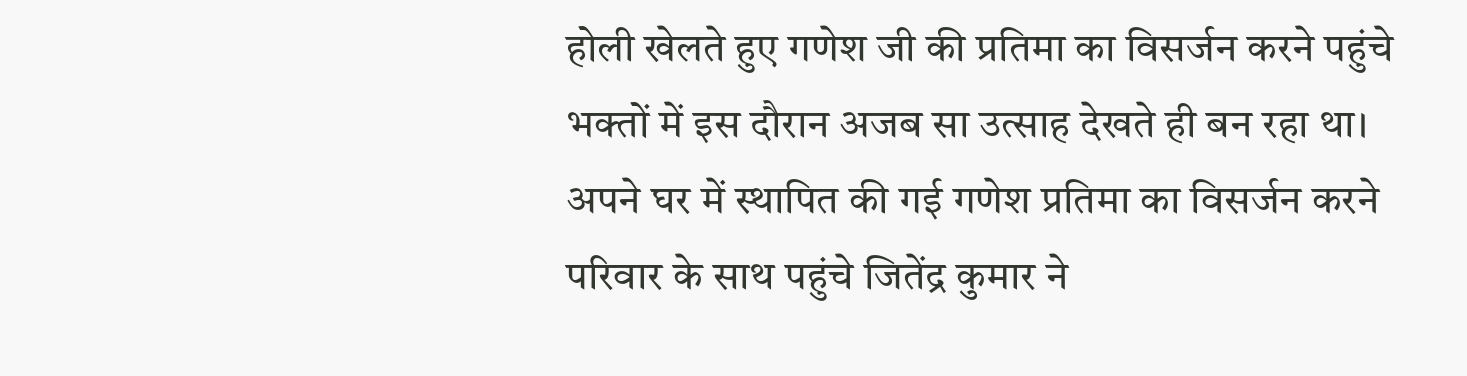होली खेलते हुए गणेश जी की प्रतिमा का विसर्जन करने पहुंचे भक्तों में इस दौरान अजब सा उत्साह देखते ही बन रहा था। अपने घर में स्थापित की गई गणेश प्रतिमा का विसर्जन करने परिवार के साथ पहुंचे जितेंद्र कुमार ने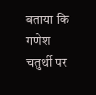बताया कि गणेश चतुर्थी पर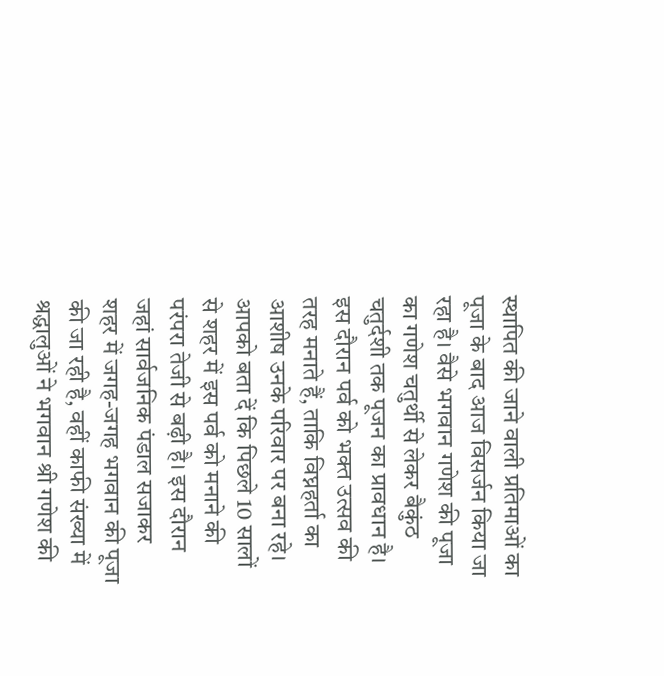स्थापित की जाने वाली प्रतिमाओं का पूजा के बाद आज विसर्जन किया जा रहा है। वैसे भगवान गणेश की पूजा का गणेश चतुर्थी से लेकर बैकुंठ चतुर्दशी तक पूजन का प्रावधान है। इस दौरान पर्व को भक्त उत्सव की तरह मनाते हैं, ताकि विघ्नहर्ता का आशीष उनके परिवार पर बना रहे।
आपको बता दें कि पिछले 10 सालों से शहर में इस पर्व को मनाने की परंपरा तेजी से बढ़ी है। इस दौरान जहां सार्वजनिक पंडाल सजाकर शहर में जगह-जगह भगवान की पूजा की जा रही है, वहीं काफी संख्या में श्रद्धालुओं ने भगवान श्री गणेश की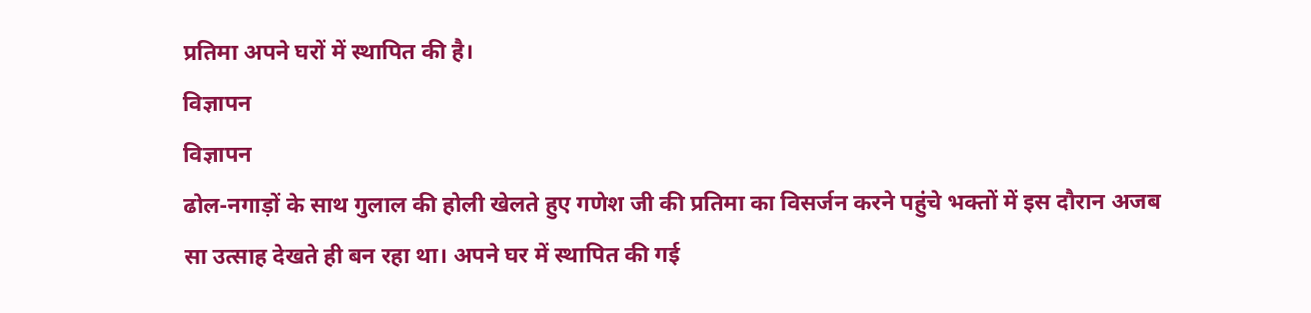प्रतिमा अपने घरों में स्थापित की है।
विज्ञापन
विज्ञापन
ढोल-नगाड़ों के साथ गुलाल की होली खेलते हुए गणेश जी की प्रतिमा का विसर्जन करने पहुंचे भक्तों में इस दौरान अजब सा उत्साह देखते ही बन रहा था। अपने घर में स्थापित की गई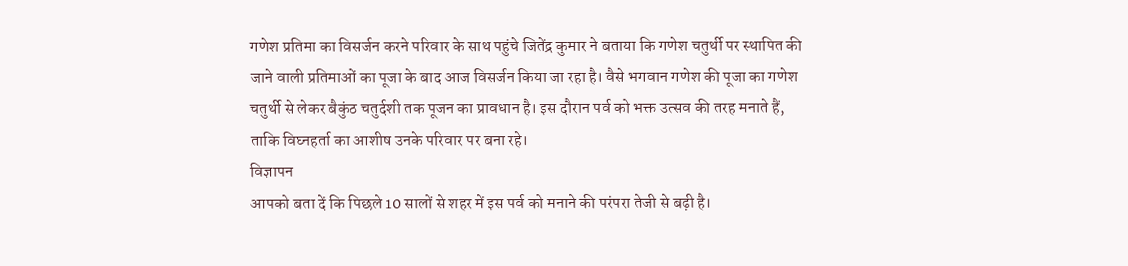गणेश प्रतिमा का विसर्जन करने परिवार के साथ पहुंचे जितेंद्र कुमार ने बताया कि गणेश चतुर्थी पर स्थापित की जाने वाली प्रतिमाओं का पूजा के बाद आज विसर्जन किया जा रहा है। वैसे भगवान गणेश की पूजा का गणेश चतुर्थी से लेकर बैकुंठ चतुर्दशी तक पूजन का प्रावधान है। इस दौरान पर्व को भक्त उत्सव की तरह मनाते हैं, ताकि विघ्नहर्ता का आशीष उनके परिवार पर बना रहे।
विज्ञापन
आपको बता दें कि पिछले 10 सालों से शहर में इस पर्व को मनाने की परंपरा तेजी से बढ़ी है।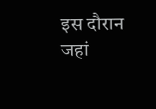इस दौरान जहां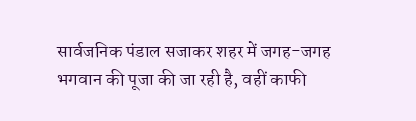सार्वजनिक पंडाल सजाकर शहर में जगह-जगह भगवान की पूजा की जा रही है, वहीं काफी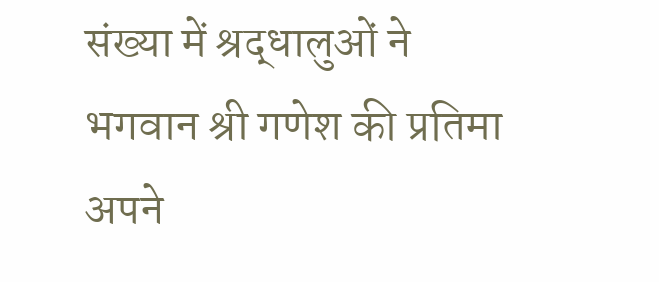संख्या में श्रद्धालुओं ने भगवान श्री गणेश की प्रतिमा अपने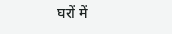घरों में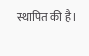स्थापित की है।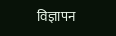विज्ञापन